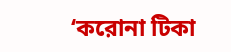‘করোনা টিকা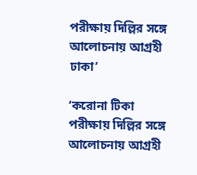পরীক্ষায় দিল্লির সঙ্গে আলোচনায় আগ্রহী ঢাকা’

‘করোনা টিকা পরীক্ষায় দিল্লির সঙ্গে আলোচনায় আগ্রহী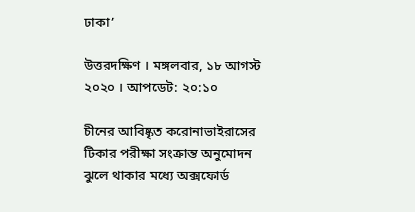ঢাকা’

উত্তরদক্ষিণ । মঙ্গলবার, ১৮ আগস্ট ২০২০ । আপডেট: ২০:১০

চীনের আবিষ্কৃত করোনাভাইরাসের টিকার পরীক্ষা সংক্রান্ত অনুমোদন ঝুলে থাকার মধ্যে অক্সফোর্ড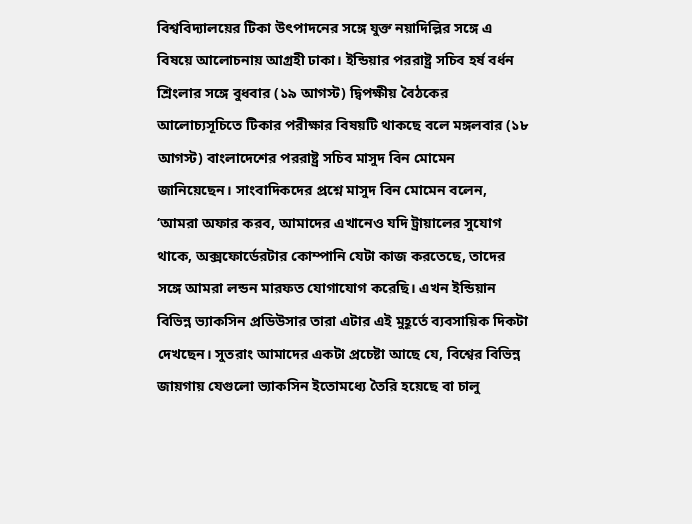বিশ্ববিদ্যালয়ের টিকা উৎপাদনের সঙ্গে ‍যুক্ত নয়াদিল্লির সঙ্গে এ বিষয়ে আলোচনায় আগ্রহী ঢাকা। ইন্ডিয়ার পররাষ্ট্র সচিব হর্ষ বর্ধন শ্রিংলার সঙ্গে বুধবার (১৯ আগস্ট) দ্বিপক্ষীয় বৈঠকের আলোচ্যসূচিতে টিকার পরীক্ষার বিষয়টি থাকছে বলে মঙ্গলবার (১৮ আগস্ট) বাংলাদেশের পররাষ্ট্র সচিব মাসুদ বিন মোমেন জানিয়েছেন। সাংবাদিকদের প্রশ্নে মাসুদ বিন মোমেন বলেন, ‘আমরা অফার করব, আমাদের এখানেও যদি ট্রায়ালের সুযোগ থাকে, অক্সফোর্ডেরটার কোম্পানি যেটা কাজ করতেছে, তাদের সঙ্গে আমরা লন্ডন মারফত যোগাযোগ করেছি। এখন ইন্ডিয়ান বিভিন্ন ভ্যাকসিন প্রডিউসার তারা এটার এই মুহূর্তে ব্যবসায়িক দিকটা দেখছেন। সুতরাং আমাদের একটা প্রচেষ্টা আছে যে, বিশ্বের বিভিন্ন জায়গায় যেগুলো ভ্যাকসিন ইতোমধ্যে তৈরি হয়েছে বা চালু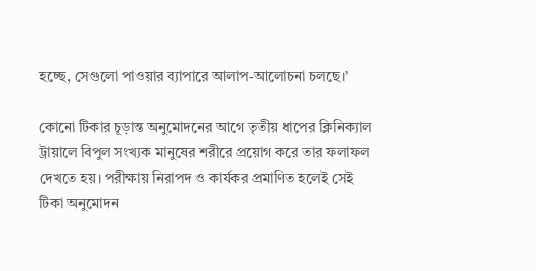হচ্ছে, সেগুলো পাওয়ার ব্যাপারে আলাপ-আলোচনা চলছে।’

কোনো টিকার চূড়ান্ত অনুমোদনের আগে তৃতীয় ধাপের ক্লিনিক্যাল ট্রায়ালে বিপুল সংখ্যক মানুষের শরীরে প্রয়োগ করে তার ফলাফল দেখতে হয়। পরীক্ষায় নিরাপদ ও কার্যকর প্রমাণিত হলেই সেই টিকা অনুমোদন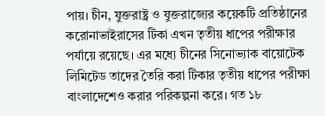পায়। চীন, যুক্তরাষ্ট্র ও যুক্তরাজ্যের কয়েকটি প্রতিষ্ঠানের করোনাভাইরাসের টিকা এখন তৃতীয় ধাপের পরীক্ষার পর্যায়ে রয়েছে। এর মধ্যে চীনের সিনোভ্যাক বায়োটেক লিমিটেড তাদের তৈরি করা টিকার তৃতীয় ধাপের পরীক্ষা বাংলাদেশেও করার পরিকল্পনা করে। গত ১৮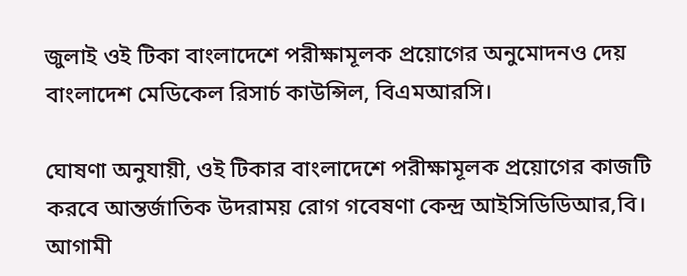জুলাই ওই টিকা বাংলাদেশে পরীক্ষামূলক প্রয়োগের অনুমোদনও দেয় বাংলাদেশ মেডিকেল রিসার্চ কাউন্সিল, বিএমআরসি।

ঘোষণা অনুযায়ী, ওই টিকার বাংলাদেশে পরীক্ষামূলক প্রয়োগের কাজটি করবে আন্তর্জাতিক উদরাময় রোগ গবেষণা কেন্দ্র আইসিডিডিআর,বি। আগামী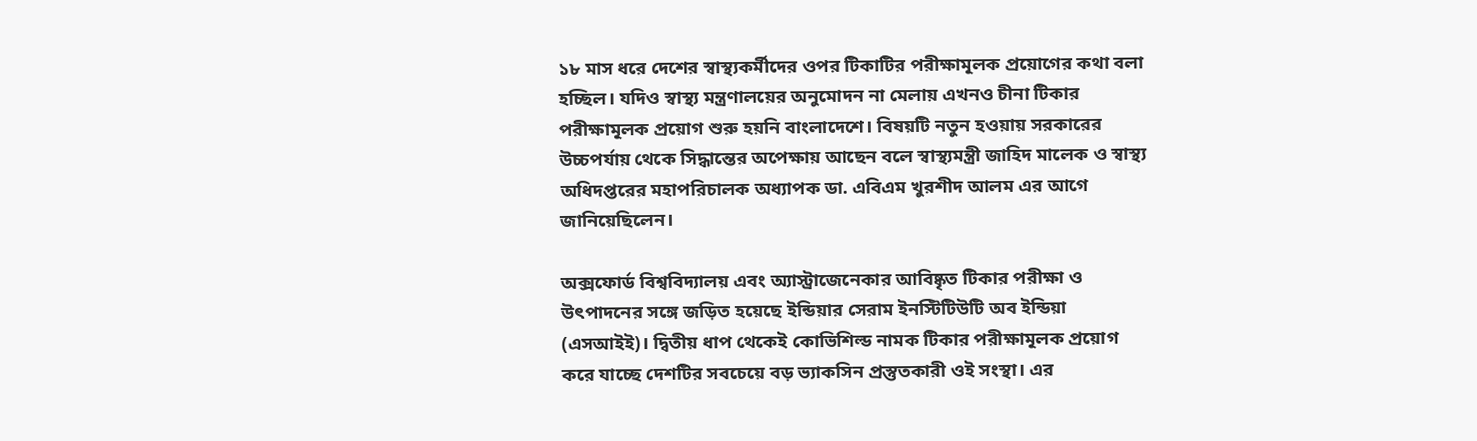১৮ মাস ধরে দেশের স্বাস্থ্যকর্মীদের ওপর টিকাটির পরীক্ষামূলক প্রয়োগের কথা বলা হচ্ছিল। যদিও স্বাস্থ্য মন্ত্রণালয়ের অনুমোদন না মেলায় এখনও চীনা টিকার পরীক্ষামূলক প্রয়োগ শুরু হয়নি বাংলাদেশে। বিষয়টি নতুন হওয়ায় সরকারের উচ্চপর্যায় থেকে সিদ্ধান্তের অপেক্ষায় আছেন বলে স্বাস্থ্যমন্ত্রী জাহিদ মালেক ও স্বাস্থ্য অধিদপ্তরের মহাপরিচালক অধ্যাপক ডা. এবিএম খুরশীদ আলম এর আগে জানিয়েছিলেন।

অক্সফোর্ড বিশ্ববিদ্যালয় এবং অ্যাস্ট্রাজেনেকার আবিষ্কৃত টিকার পরীক্ষা ও উৎপাদনের সঙ্গে জড়িত হয়েছে ইন্ডিয়ার সেরাম ইনস্টিটিউটি অব ইন্ডিয়া (এসআইই)। দ্বিতীয় ধাপ থেকেই কোভিশিল্ড নামক টিকার পরীক্ষামূলক প্রয়োগ করে যাচ্ছে দেশটির সবচেয়ে বড় ভ্যাকসিন প্রস্তুতকারী ওই সংস্থা। এর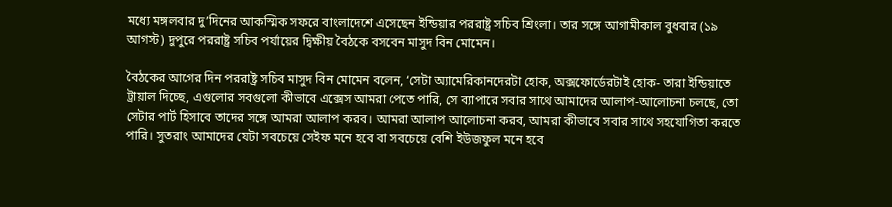মধ্যে মঙ্গলবার দু’দিনের আকস্মিক সফরে বাংলাদেশে এসেছেন ইন্ডিয়ার পররাষ্ট্র সচিব শ্রিংলা। তার সঙ্গে আগামীকাল বুধবার (১৯ আগস্ট) দুপুরে পররাষ্ট্র সচিব পর্যায়ের দ্বিক্ষীয় বৈঠকে বসবেন মাসুদ বিন মোমেন।

বৈঠকের আগের দিন পররাষ্ট্র সচিব মাসুদ বিন মোমেন বলেন, ‘সেটা অ্যামেরিকানদেরটা হোক, অক্সফোর্ডেরটাই হোক- তারা ইন্ডিয়াতে ট্রায়াল দিচ্ছে, এগুলোর সবগুলো কীভাবে এক্সেস আমরা পেতে পারি, সে ব্যাপারে সবার সাথে আমাদের আলাপ-আলোচনা চলছে, তো সেটার পার্ট হিসাবে তাদের সঙ্গে আমরা আলাপ করব। আমরা আলাপ আলোচনা করব, আমরা কীভাবে সবার সাথে সহযোগিতা করতে পারি। সুতরাং আমাদের যেটা সবচেয়ে সেইফ মনে হবে বা সবচেয়ে বেশি ইউজফুল মনে হবে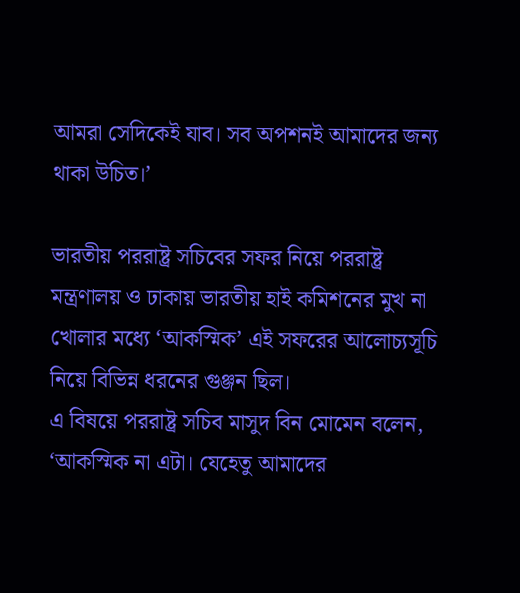আমরা সেদিকেই যাব। সব অপশনই আমাদের জন্য থাকা উচিত।’

ভারতীয় পররাষ্ট্র সচিবের সফর নিয়ে পররাষ্ট্র মন্ত্রণালয় ও ঢাকায় ভারতীয় হাই কমিশনের মুখ না খোলার মধ্যে ‘আকস্মিক’ এই সফরের আলোচ্যসূচি নিয়ে বিভিন্ন ধরনের গুঞ্জন ছিল।
এ বিষয়ে পররাষ্ট্র সচিব মাসুদ বিন মোমেন বলেন, ‘আকস্মিক না এটা। যেহেতু আমাদের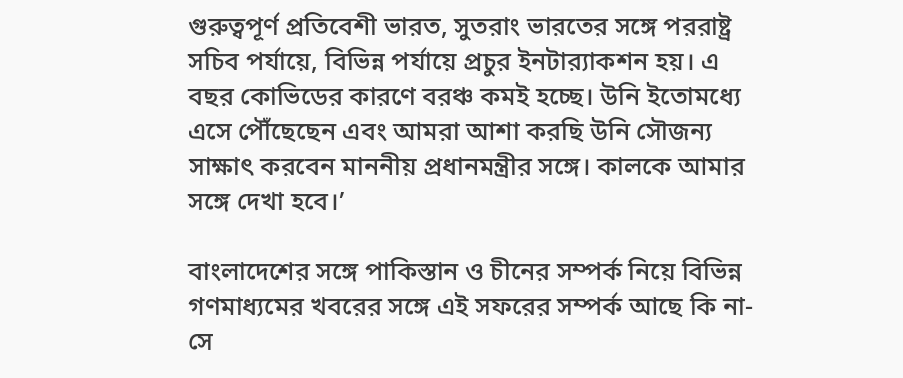গুরুত্বপূর্ণ প্রতিবেশী ভারত, সুতরাং ভারতের সঙ্গে পররাষ্ট্র সচিব পর্যায়ে, বিভিন্ন পর্যায়ে প্রচুর ইনটার‌্যাকশন হয়। এ বছর কোভিডের কারণে বরঞ্চ কমই হচ্ছে। উনি ইতোমধ্যে এসে পৌঁছেছেন এবং আমরা আশা করছি উনি সৌজন্য সাক্ষাৎ করবেন মাননীয় প্রধানমন্ত্রীর সঙ্গে। কালকে আমার সঙ্গে দেখা হবে।’

বাংলাদেশের সঙ্গে পাকিস্তান ও চীনের সম্পর্ক নিয়ে বিভিন্ন গণমাধ্যমের খবরের সঙ্গে এই সফরের সম্পর্ক আছে কি না- সে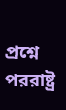প্রশ্নে পররাষ্ট্র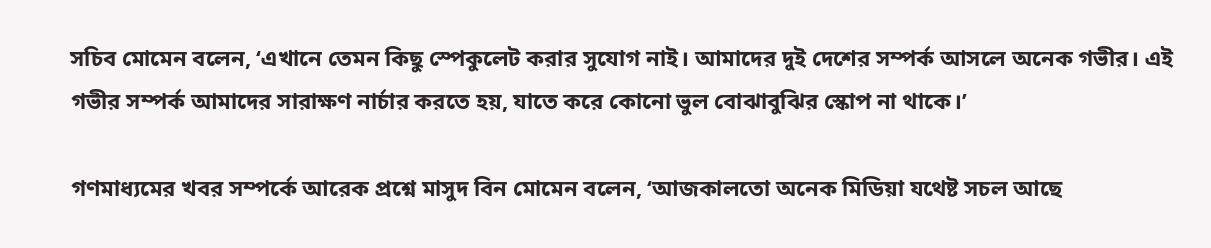সচিব মোমেন বলেন, ‘এখানে তেমন কিছু স্পেকুলেট করার সুযোগ নাই। আমাদের দুই দেশের সম্পর্ক আসলে অনেক গভীর। এই গভীর সম্পর্ক আমাদের সারাক্ষণ নার্চার করতে হয়, যাতে করে কোনো ভুল বোঝাবুঝির স্কোপ না থাকে।’

গণমাধ্যমের খবর সম্পর্কে আরেক প্রশ্নে মাসুদ বিন মোমেন বলেন, ‘আজকালতো অনেক মিডিয়া যথেষ্ট সচল আছে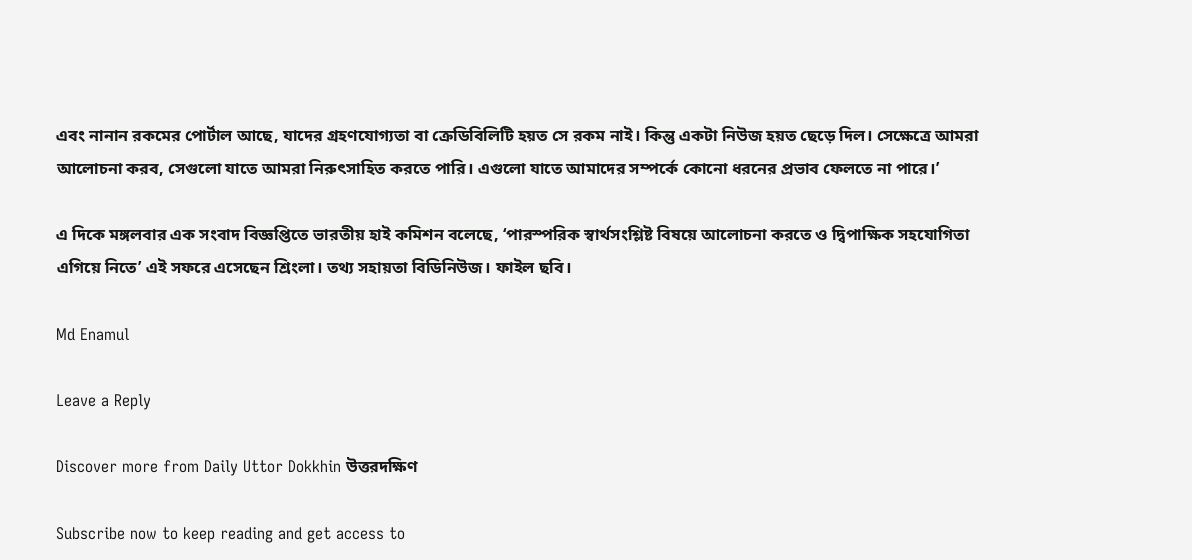এবং নানান রকমের পোর্টাল আছে, যাদের গ্রহণযোগ্যতা বা ক্রেডিবিলিটি হয়ত সে রকম নাই। কিন্তু একটা নিউজ হয়ত ছেড়ে দিল। সেক্ষেত্রে আমরা আলোচনা করব, সেগুলো যাতে আমরা নিরুৎসাহিত করতে পারি। এগুলো যাতে আমাদের সম্পর্কে কোনো ধরনের প্রভাব ফেলতে না পারে।’

এ দিকে মঙ্গলবার এক সংবাদ বিজ্ঞপ্তিতে ভারতীয় হাই কমিশন বলেছে, ‘পারস্পরিক স্বার্থসংশ্লিষ্ট বিষয়ে আলোচনা করতে ও দ্বিপাক্ষিক সহযোগিতা এগিয়ে নিতে’ এই সফরে এসেছেন শ্রিংলা। তথ্য সহায়তা বিডিনিউজ। ফাইল ছবি।

Md Enamul

Leave a Reply

Discover more from Daily Uttor Dokkhin উত্তরদক্ষিণ

Subscribe now to keep reading and get access to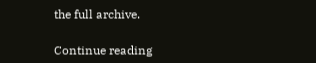the full archive.

Continue reading